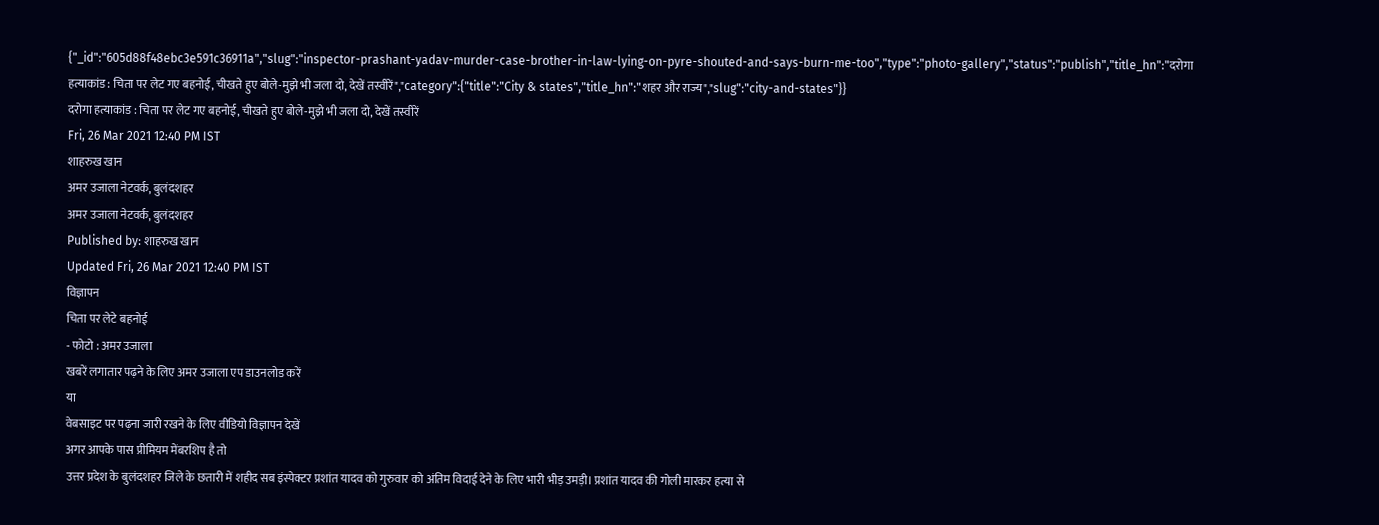{"_id":"605d88f48ebc3e591c36911a","slug":"inspector-prashant-yadav-murder-case-brother-in-law-lying-on-pyre-shouted-and-says-burn-me-too","type":"photo-gallery","status":"publish","title_hn":"दरोगा हत्याकांड : चिता पर लेट गए बहनोई, चीखते हुए बोले-मुझे भी जला दो, देखें तस्वीरें","category":{"title":"City & states","title_hn":"शहर और राज्य","slug":"city-and-states"}}
दरोगा हत्याकांड : चिता पर लेट गए बहनोई, चीखते हुए बोले-मुझे भी जला दो, देखें तस्वीरें
Fri, 26 Mar 2021 12:40 PM IST
शाहरुख खान
अमर उजाला नेटवर्क, बुलंदशहर
अमर उजाला नेटवर्क, बुलंदशहर
Published by: शाहरुख खान
Updated Fri, 26 Mar 2021 12:40 PM IST
विज्ञापन
चिता पर लेटे बहनोई
- फोटो : अमर उजाला
खबरें लगातार पढ़ने के लिए अमर उजाला एप डाउनलोड करें
या
वेबसाइट पर पढ़ना जारी रखने के लिए वीडियो विज्ञापन देखें
अगर आपके पास प्रीमियम मेंबरशिप है तो
उत्तर प्रदेश के बुलंदशहर जिले के छतारी में शहीद सब इंस्पेक्टर प्रशांत यादव को गुरुवार को अंतिम विदाई देने के लिए भारी भीड़ उमड़ी। प्रशांत यादव की गोली मारकर हत्या से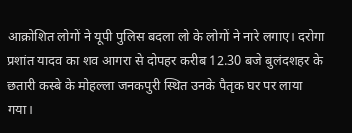आक्रोशित लोगों ने यूपी पुलिस बदला लो के लोगों ने नारे लगाए। दरोगा प्रशांत यादव का शव आगरा से दोपहर करीब 12.30 बजे बुलंदशहर के छतारी कस्बे के मोहल्ला जनकपुरी स्थित उनके पैतृक घर पर लाया गया।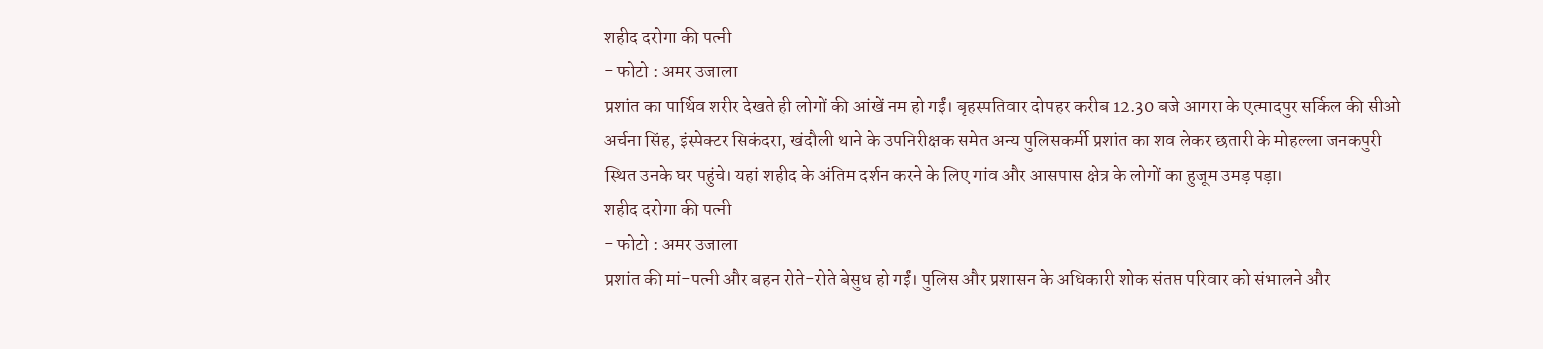शहीद दरोगा की पत्नी
- फोटो : अमर उजाला
प्रशांत का पार्थिव शरीर देखते ही लोगों की आंखें नम हो गईं। बृहस्पतिवार दोपहर करीब 12.30 बजे आगरा के एत्मादपुर सर्किल की सीओ अर्चना सिंह, इंस्पेक्टर सिकंदरा, खंदौली थाने के उपनिरीक्षक समेत अन्य पुलिसकर्मी प्रशांत का शव लेकर छतारी के मोहल्ला जनकपुरी स्थित उनके घर पहुंचे। यहां शहीद के अंतिम दर्शन करने के लिए गांव और आसपास क्षेत्र के लोगों का हुजूम उमड़ पड़ा।
शहीद दरोगा की पत्नी
- फोटो : अमर उजाला
प्रशांत की मां-पत्नी और बहन रोते-रोते बेसुध हो गईं। पुलिस और प्रशासन के अधिकारी शोक संतप्त परिवार को संभालने और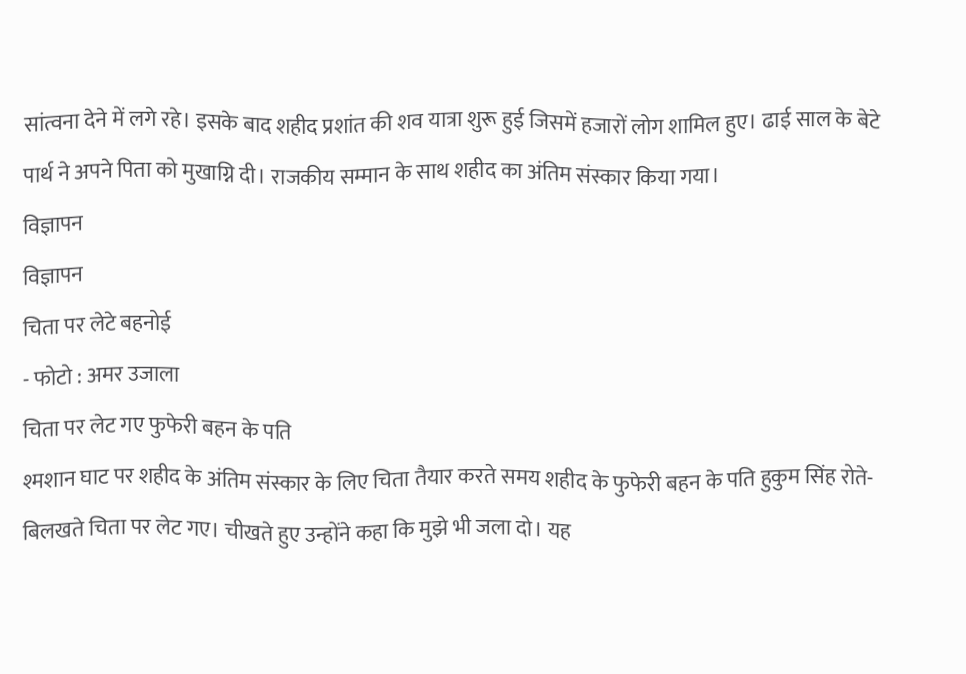सांत्वना देने में लगे रहे। इसके बाद शहीद प्रशांत की शव यात्रा शुरू हुई जिसमें हजारों लोग शामिल हुए। ढाई साल के बेटे पार्थ ने अपने पिता को मुखाग्नि दी। राजकीय सम्मान के साथ शहीद का अंतिम संस्कार किया गया।
विज्ञापन
विज्ञापन
चिता पर लेटे बहनोई
- फोटो : अमर उजाला
चिता पर लेट गए फुफेरी बहन के पति
श्मशान घाट पर शहीद के अंतिम संस्कार के लिए चिता तैयार करते समय शहीद के फुफेरी बहन के पति हुकुम सिंह रोते- बिलखते चिता पर लेट गए। चीखते हुए उन्होंने कहा कि मुझे भी जला दो। यह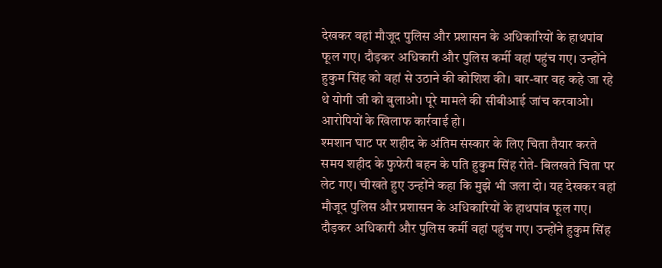देखकर वहां मौजूद पुलिस और प्रशासन के अधिकारियों के हाथपांव फूल गए। दौड़कर अधिकारी और पुलिस कर्मी वहां पहुंच गए। उन्होंने हुकुम सिंह को वहां से उठाने की कोशिश की। बार-बार वह कहे जा रहे थे योगी जी को बुलाओ। पूरे मामले की सीबीआई जांच करवाओ। आरोपियों के खिलाफ कार्रवाई हो।
श्मशान घाट पर शहीद के अंतिम संस्कार के लिए चिता तैयार करते समय शहीद के फुफेरी बहन के पति हुकुम सिंह रोते- बिलखते चिता पर लेट गए। चीखते हुए उन्होंने कहा कि मुझे भी जला दो। यह देखकर वहां मौजूद पुलिस और प्रशासन के अधिकारियों के हाथपांव फूल गए। दौड़कर अधिकारी और पुलिस कर्मी वहां पहुंच गए। उन्होंने हुकुम सिंह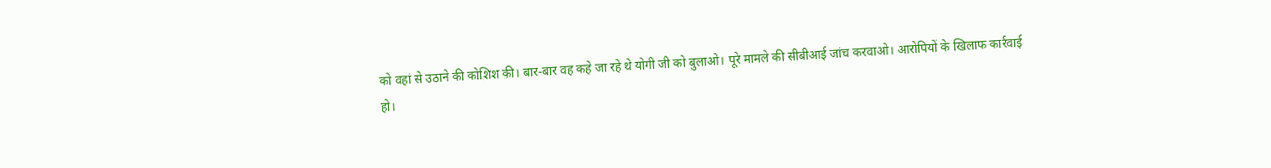को वहां से उठाने की कोशिश की। बार-बार वह कहे जा रहे थे योगी जी को बुलाओ। पूरे मामले की सीबीआई जांच करवाओ। आरोपियों के खिलाफ कार्रवाई हो।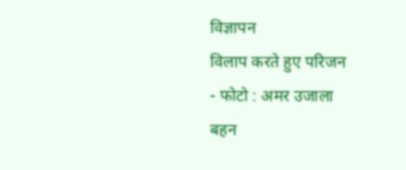विज्ञापन
विलाप करते हुए परिजन
- फोटो : अमर उजाला
बहन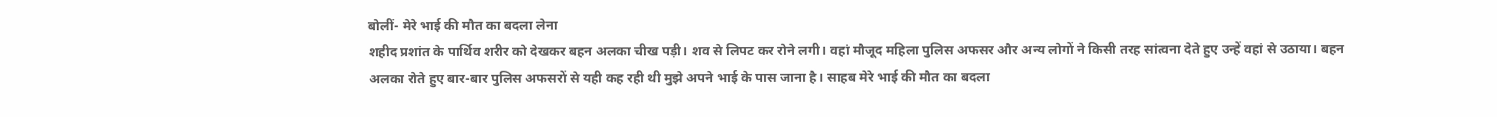बोलीं- मेरे भाई की मौत का बदला लेना
शहीद प्रशांत के पार्थिव शरीर को देखकर बहन अलका चीख पड़ी। शव से लिपट कर रोने लगी। वहां मौजूद महिला पुलिस अफसर और अन्य लोगों ने किसी तरह सांत्वना देते हुए उन्हें वहां से उठाया। बहन अलका रोते हुए बार-बार पुलिस अफसरों से यही कह रही थी मुझे अपने भाई के पास जाना है। साहब मेरे भाई की मौत का बदला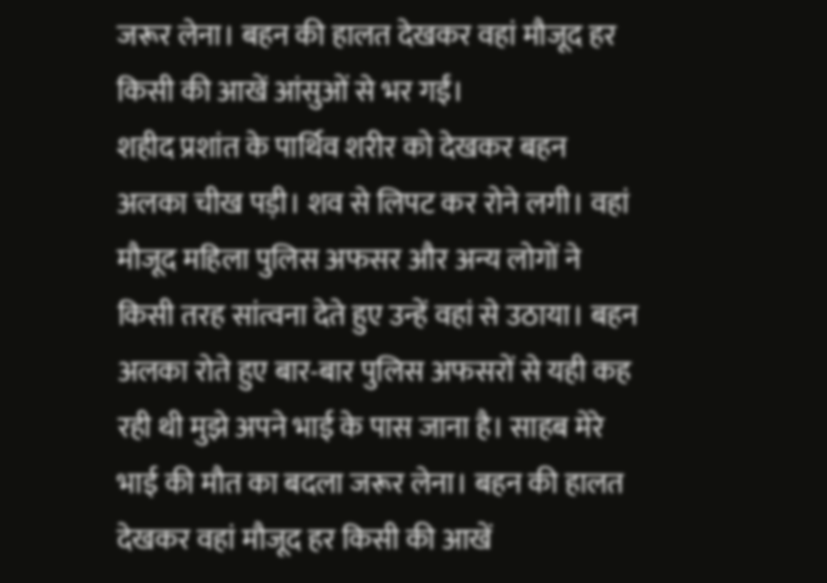जरूर लेना। बहन की हालत देखकर वहां मौजूद हर किसी की आखें आंसुओं से भर गईं।
शहीद प्रशांत के पार्थिव शरीर को देखकर बहन अलका चीख पड़ी। शव से लिपट कर रोने लगी। वहां मौजूद महिला पुलिस अफसर और अन्य लोगों ने किसी तरह सांत्वना देते हुए उन्हें वहां से उठाया। बहन अलका रोते हुए बार-बार पुलिस अफसरों से यही कह रही थी मुझे अपने भाई के पास जाना है। साहब मेरे भाई की मौत का बदला जरूर लेना। बहन की हालत देखकर वहां मौजूद हर किसी की आखें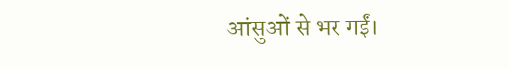आंसुओं से भर गईं।